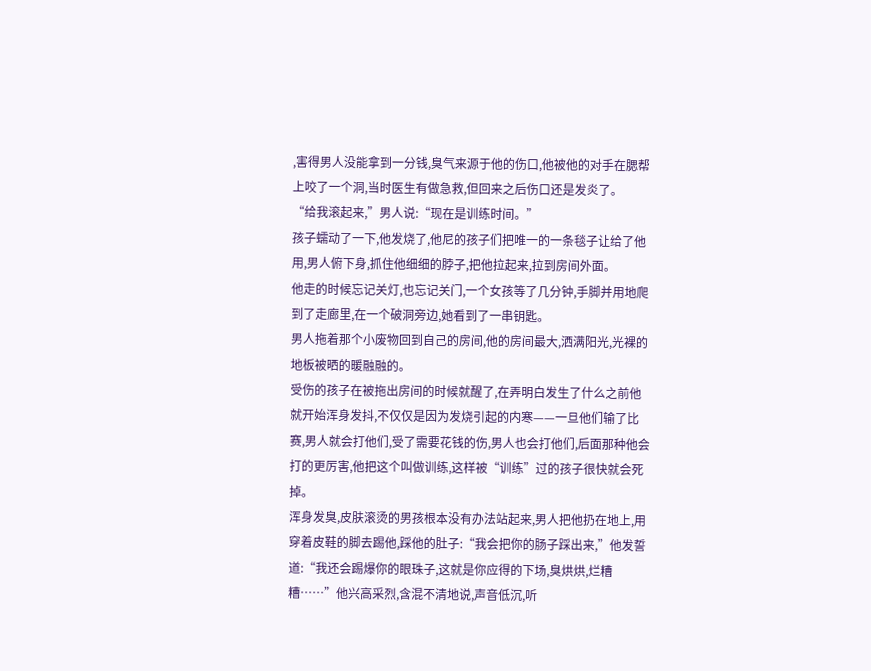,害得男人没能拿到一分钱,臭气来源于他的伤口,他被他的对手在腮帮上咬了一个洞,当时医生有做急救,但回来之后伤口还是发炎了。
“给我滚起来,”男人说:“现在是训练时间。”
孩子蠕动了一下,他发烧了,他尼的孩子们把唯一的一条毯子让给了他用,男人俯下身,抓住他细细的脖子,把他拉起来,拉到房间外面。
他走的时候忘记关灯,也忘记关门,一个女孩等了几分钟,手脚并用地爬到了走廊里,在一个破洞旁边,她看到了一串钥匙。
男人拖着那个小废物回到自己的房间,他的房间最大,洒满阳光,光裸的地板被晒的暖融融的。
受伤的孩子在被拖出房间的时候就醒了,在弄明白发生了什么之前他就开始浑身发抖,不仅仅是因为发烧引起的内寒——一旦他们输了比赛,男人就会打他们,受了需要花钱的伤,男人也会打他们,后面那种他会打的更厉害,他把这个叫做训练,这样被“训练”过的孩子很快就会死掉。
浑身发臭,皮肤滚烫的男孩根本没有办法站起来,男人把他扔在地上,用穿着皮鞋的脚去踢他,踩他的肚子:“我会把你的肠子踩出来,”他发誓道:“我还会踢爆你的眼珠子,这就是你应得的下场,臭烘烘,烂糟糟……”他兴高采烈,含混不清地说,声音低沉,听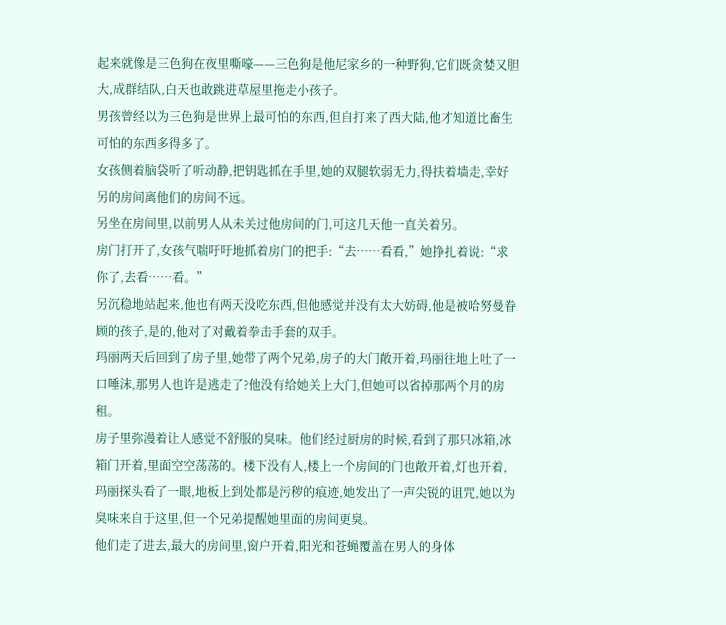起来就像是三色狗在夜里嘶嚎——三色狗是他尼家乡的一种野狗,它们既贪婪又胆大,成群结队,白天也敢跳进草屋里拖走小孩子。
男孩曾经以为三色狗是世界上最可怕的东西,但自打来了西大陆,他才知道比畜生可怕的东西多得多了。
女孩侧着脑袋听了听动静,把钥匙抓在手里,她的双腿软弱无力,得扶着墙走,幸好另的房间离他们的房间不远。
另坐在房间里,以前男人从未关过他房间的门,可这几天他一直关着另。
房门打开了,女孩气喘吁吁地抓着房门的把手:“去……看看,”她挣扎着说:“求你了,去看……看。”
另沉稳地站起来,他也有两天没吃东西,但他感觉并没有太大妨碍,他是被哈努曼眷顾的孩子,是的,他对了对戴着拳击手套的双手。
玛丽两天后回到了房子里,她带了两个兄弟,房子的大门敞开着,玛丽往地上吐了一口唾沫,那男人也许是逃走了?他没有给她关上大门,但她可以省掉那两个月的房租。
房子里弥漫着让人感觉不舒服的臭味。他们经过厨房的时候,看到了那只冰箱,冰箱门开着,里面空空荡荡的。楼下没有人,楼上一个房间的门也敞开着,灯也开着,玛丽探头看了一眼,地板上到处都是污秽的痕迹,她发出了一声尖锐的诅咒,她以为臭味来自于这里,但一个兄弟提醒她里面的房间更臭。
他们走了进去,最大的房间里,窗户开着,阳光和苍蝇覆盖在男人的身体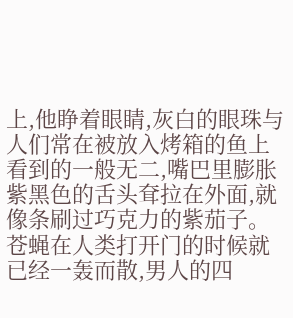上,他睁着眼睛,灰白的眼珠与人们常在被放入烤箱的鱼上看到的一般无二,嘴巴里膨胀紫黑色的舌头耷拉在外面,就像条刷过巧克力的紫茄子。
苍蝇在人类打开门的时候就已经一轰而散,男人的四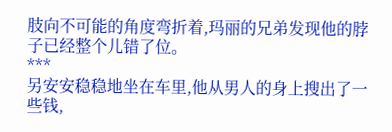肢向不可能的角度弯折着,玛丽的兄弟发现他的脖子已经整个儿错了位。
***
另安安稳稳地坐在车里,他从男人的身上搜出了一些钱,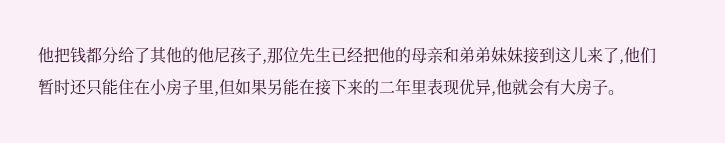他把钱都分给了其他的他尼孩子,那位先生已经把他的母亲和弟弟妹妹接到这儿来了,他们暂时还只能住在小房子里,但如果另能在接下来的二年里表现优异,他就会有大房子。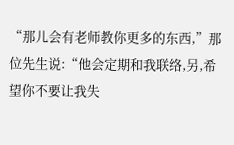“那儿会有老师教你更多的东西,”那位先生说:“他会定期和我联络,另,希望你不要让我失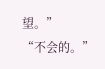望。”
“不会的。”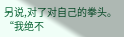另说,对了对自己的拳头。“我绝不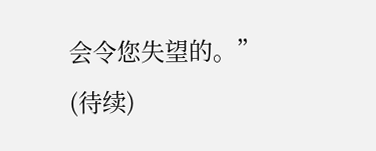会令您失望的。”
(待续)